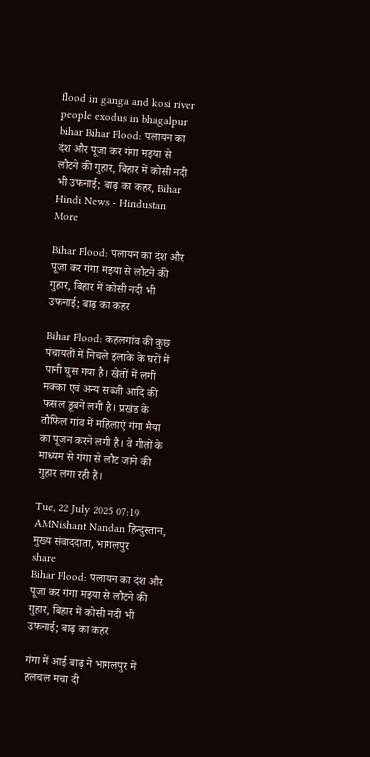flood in ganga and kosi river people exodus in bhagalpur bihar Bihar Flood: पलायन का दंश और पूजा कर गंगा मइया से लौटने की गुहार, बिहार में कोसी नदी भी उफनाई; बाढ़ का कहर, Bihar Hindi News - Hindustan
More

Bihar Flood: पलायन का दंश और पूजा कर गंगा मइया से लौटने की गुहार, बिहार में कोसी नदी भी उफनाई; बाढ़ का कहर

Bihar Flood: कहलगांव की कुछ पंचायतों में निचले इलाके के घरों में पानी घुस गया है। खेतों में लगी मक्का एवं अन्य सब्जी आदि की फसल डूबने लगी है। प्रखंड के तौफिल गांव में महिलाएं गंगा मैया का पूजन करने लगी हैं। वे गीतों के माध्यम से गंगा से लौट जाने की गुहार लगा रही हैं।

Tue, 22 July 2025 07:19 AMNishant Nandan हिन्दुस्तान, मुख्य संवाददाता, भागलपुर
share
Bihar Flood: पलायन का दंश और पूजा कर गंगा मइया से लौटने की गुहार, बिहार में कोसी नदी भी उफनाई; बाढ़ का कहर

गंगा में आई बाढ़ ने भागलपुर में हलचल मचा दी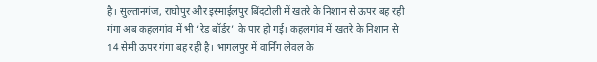है। सुल्तानगंज, राघोपुर और इस्माईलपुर बिंदटोली में खतरे के निशान से ऊपर बह रही गंगा अब कहलगांव में भी ‘रेड बॉर्डर’ के पार हो गई। कहलगांव में खतरे के निशान से 14 सेमी ऊपर गंगा बह रही है। भागलपुर में वार्निंग लेवल के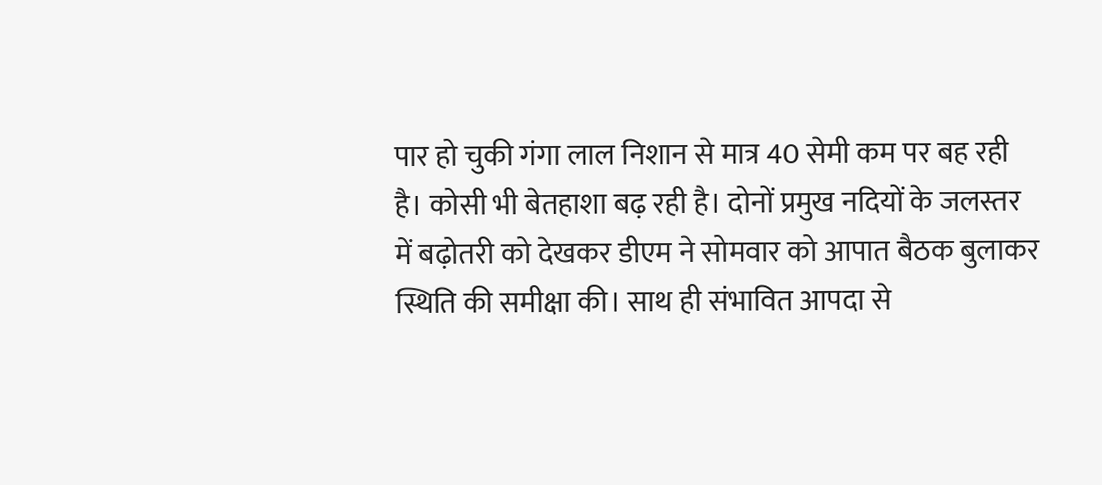पार हो चुकी गंगा लाल निशान से मात्र 40 सेमी कम पर बह रही है। कोसी भी बेतहाशा बढ़ रही है। दोनों प्रमुख नदियों के जलस्तर में बढ़ोतरी को देखकर डीएम ने सोमवार को आपात बैठक बुलाकर स्थिति की समीक्षा की। साथ ही संभावित आपदा से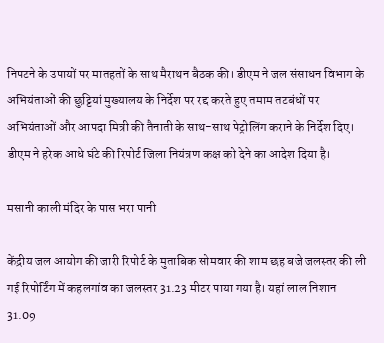निपटने के उपायों पर मातहतों के साथ मैराथन बैठक की। डीएम ने जल संसाधन विभाग के अभियंताओं की छुट्टियां मुख्यालय के निर्देश पर रद्द करते हुए तमाम तटबंधों पर अभियंताओं और आपदा मित्री की तैनाती के साथ-साथ पेट्रोलिंग कराने के निर्देश दिए। डीएम ने हरेक आधे घंटे की रिपोर्ट जिला नियंत्रण कक्ष को देने का आदेश दिया है।

मसानी काली मंदिर के पास भरा पानी

केंद्रीय जल आयोग की जारी रिपोर्ट के मुताबिक सोमवार की शाम छह बजे जलस्तर की ली गई रिपोर्टिंग में कहलगांव का जलस्तर 31.23 मीटर पाया गया है। यहां लाल निशान 31.09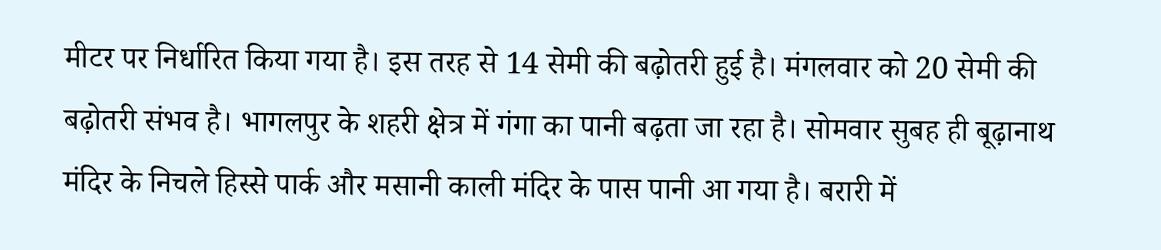मीटर पर निर्धारित किया गया है। इस तरह से 14 सेमी की बढ़ोतरी हुई है। मंगलवार को 20 सेमी की बढ़ोतरी संभव है। भागलपुर के शहरी क्षेत्र में गंगा का पानी बढ़ता जा रहा है। सोमवार सुबह ही बूढ़ानाथ मंदिर के निचले हिस्से पार्क और मसानी काली मंदिर के पास पानी आ गया है। बरारी में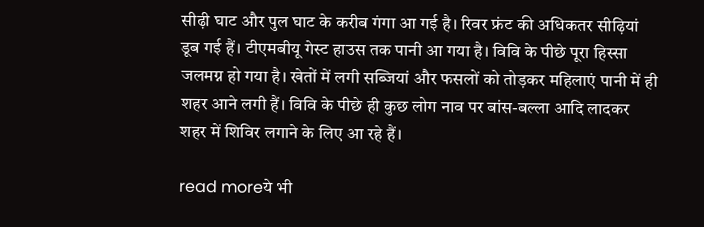सीढ़ी घाट और पुल घाट के करीब गंगा आ गई है। रिवर फ्रंट की अधिकतर सीढ़ियां डूब गई हैं। टीएमबीयू गेस्ट हाउस तक पानी आ गया है। विवि के पीछे पूरा हिस्सा जलमग्न हो गया है। खेतों में लगी सब्जियां और फसलों को तोड़कर महिलाएं पानी में ही शहर आने लगी हैं। विवि के पीछे ही कुछ लोग नाव पर बांस-बल्ला आदि लादकर शहर में शिविर लगाने के लिए आ रहे हैं।

read moreये भी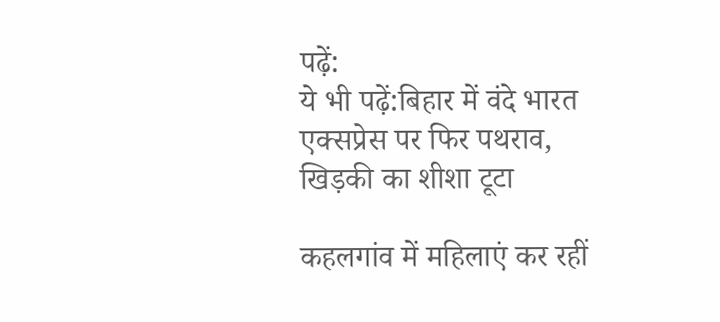पढ़ें:
ये भी पढ़ें:बिहार में वंदे भारत एक्सप्रेस पर फिर पथराव, खिड़की का शीशा टूटा

कहलगांव में महिलाएं कर रहीं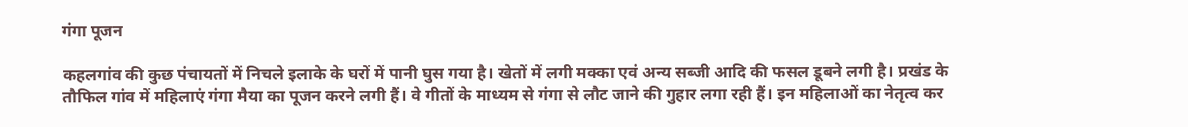गंगा पूजन

कहलगांव की कुछ पंचायतों में निचले इलाके के घरों में पानी घुस गया है। खेतों में लगी मक्का एवं अन्य सब्जी आदि की फसल डूबने लगी है। प्रखंड के तौफिल गांव में महिलाएं गंगा मैया का पूजन करने लगी हैं। वे गीतों के माध्यम से गंगा से लौट जाने की गुहार लगा रही हैं। इन महिलाओं का नेतृत्व कर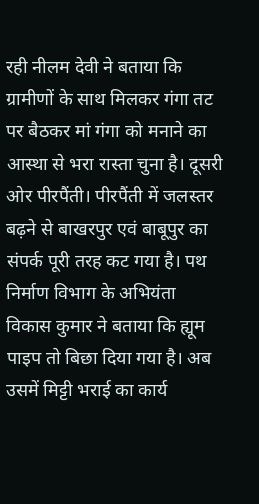रही नीलम देवी ने बताया कि ग्रामीणों के साथ मिलकर गंगा तट पर बैठकर मां गंगा को मनाने का आस्था से भरा रास्ता चुना है। दूसरी ओर पीरपैंती। पीरपैंती में जलस्तर बढ़ने से बाखरपुर एवं बाबूपुर का संपर्क पूरी तरह कट गया है। पथ निर्माण विभाग के अभियंता विकास कुमार ने बताया कि ह्यूम पाइप तो बिछा दिया गया है। अब उसमें मिट्टी भराई का कार्य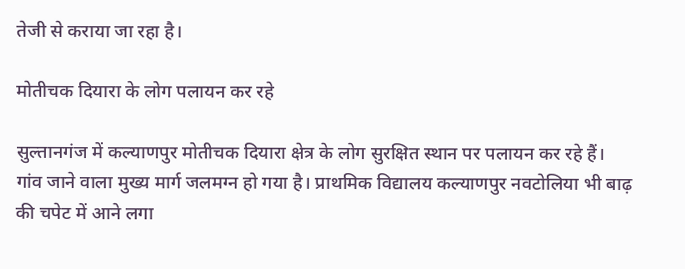तेजी से कराया जा रहा है।

मोतीचक दियारा के लोग पलायन कर रहे

सुल्तानगंज में कल्याणपुर मोतीचक दियारा क्षेत्र के लोग सुरक्षित स्थान पर पलायन कर रहे हैं। गांव जाने वाला मुख्य मार्ग जलमग्न हो गया है। प्राथमिक विद्यालय कल्याणपुर नवटोलिया भी बाढ़ की चपेट में आने लगा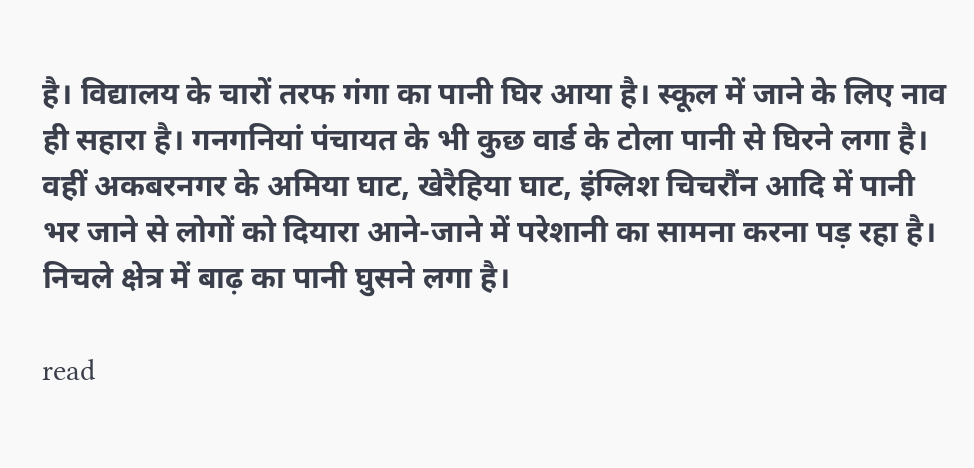है। विद्यालय के चारों तरफ गंगा का पानी घिर आया है। स्कूल में जाने के लिए नाव ही सहारा है। गनगनियां पंचायत के भी कुछ वार्ड के टोला पानी से घिरने लगा है। वहीं अकबरनगर के अमिया घाट, खेरैहिया घाट, इंग्लिश चिचरौंन आदि में पानी भर जाने से लोगों को दियारा आने-जाने में परेशानी का सामना करना पड़ रहा है। निचले क्षेत्र में बाढ़ का पानी घुसने लगा है।

read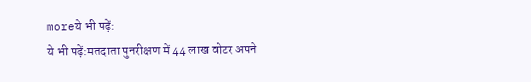moreये भी पढ़ें:
ये भी पढ़ें:मतदाता पुनरीक्षण में 44 लाख वोटर अपने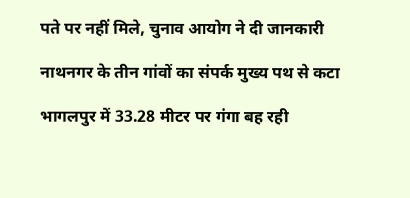पते पर नहीं मिले, चुनाव आयोग ने दी जानकारी

नाथनगर के तीन गांवों का संपर्क मुख्य पथ से कटा

भागलपुर में 33.28 मीटर पर गंगा बह रही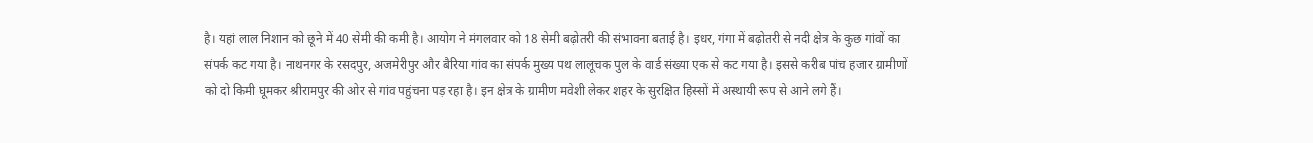है। यहां लाल निशान को छूने में 40 सेमी की कमी है। आयोग ने मंगलवार को 18 सेमी बढ़ोतरी की संभावना बताई है। इधर, गंगा में बढ़ोतरी से नदी क्षेत्र के कुछ गांवों का संपर्क कट गया है। नाथनगर के रसदपुर, अजमेरीपुर और बैरिया गांव का संपर्क मुख्य पथ लालूचक पुल के वार्ड संख्या एक से कट गया है। इससे करीब पांच हजार ग्रामीणों को दो किमी घूमकर श्रीरामपुर की ओर से गांव पहुंचना पड़ रहा है। इन क्षेत्र के ग्रामीण मवेशी लेकर शहर के सुरक्षित हिस्सों में अस्थायी रूप से आने लगे हैं।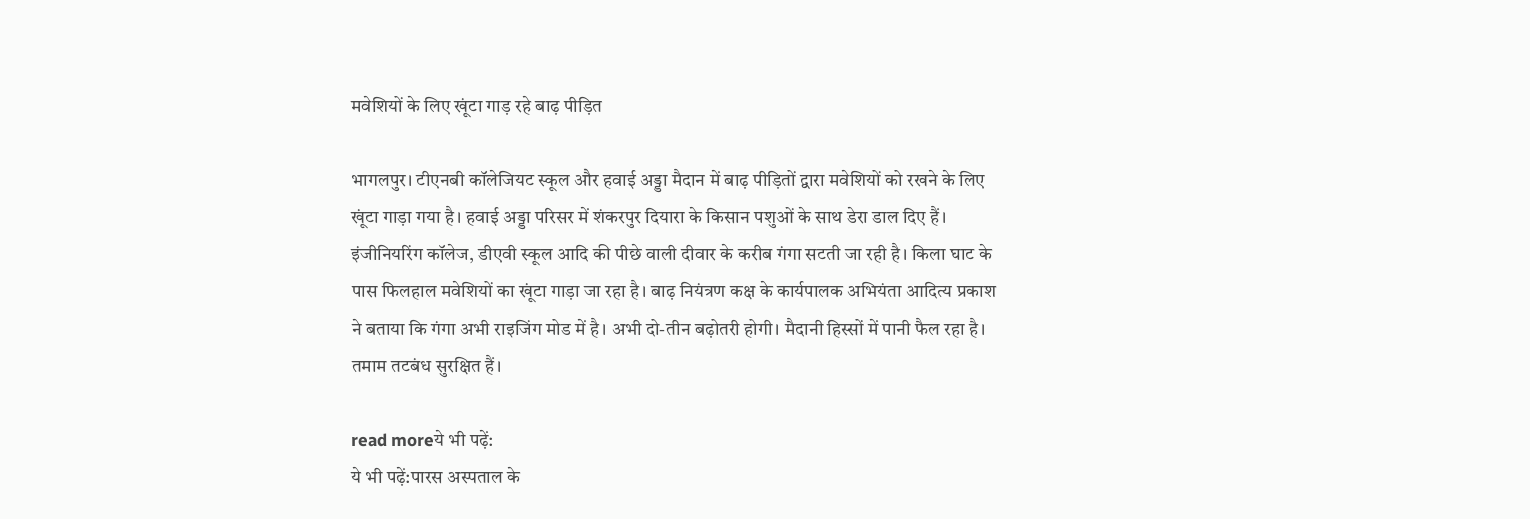मवेशियों के लिए खूंटा गाड़ रहे बाढ़ पीड़ित

भागलपुर। टीएनबी कॉलेजियट स्कूल और हवाई अड्डा मैदान में बाढ़ पीड़ितों द्वारा मवेशियों को रखने के लिए खूंटा गाड़ा गया है। हवाई अड्डा परिसर में शंकरपुर दियारा के किसान पशुओं के साथ डेरा डाल दिए हैं। इंजीनियरिंग कॉलेज, डीएवी स्कूल आदि की पीछे वाली दीवार के करीब गंगा सटती जा रही है। किला घाट के पास फिलहाल मवेशियों का खूंटा गाड़ा जा रहा है। बाढ़ नियंत्रण कक्ष के कार्यपालक अभियंता आदित्य प्रकाश ने बताया कि गंगा अभी राइजिंग मोड में है। अभी दो-तीन बढ़ोतरी होगी। मैदानी हिस्सों में पानी फैल रहा है। तमाम तटबंध सुरक्षित हैं।

read moreये भी पढ़ें:
ये भी पढ़ें:पारस अस्पताल के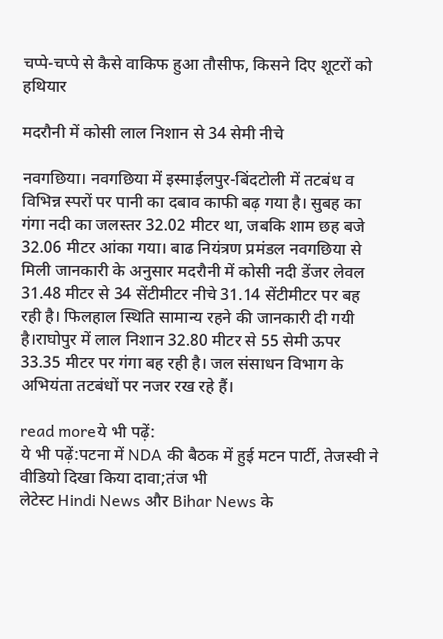चप्पे-चप्पे से कैसे वाकिफ हुआ तौसीफ, किसने दिए शूटरों को हथियार

मदरौनी में कोसी लाल निशान से 34 सेमी नीचे

नवगछिया। नवगछिया में इस्माईलपुर-बिंदटोली में तटबंध व विभिन्न स्परों पर पानी का दबाव काफी बढ़ गया है। सुबह का गंगा नदी का जलस्तर 32.02 मीटर था, जबकि शाम छह बजे 32.06 मीटर आंका गया। बाढ नियंत्रण प्रमंडल नवगछिया से मिली जानकारी के अनुसार मदरौनी में कोसी नदी डेंजर लेवल 31.48 मीटर से 34 सेंटीमीटर नीचे 31.14 सेंटीमीटर पर बह रही है। फिलहाल स्थिति सामान्य रहने की जानकारी दी गयी है।राघोपुर में लाल निशान 32.80 मीटर से 55 सेमी ऊपर 33.35 मीटर पर गंगा बह रही है। जल संसाधन विभाग के अभियंता तटबंधों पर नजर रख रहे हैं।

read moreये भी पढ़ें:
ये भी पढ़ें:पटना में NDA की बैठक में हुई मटन पार्टी, तेजस्वी ने वीडियो दिखा किया दावा;तंज भी
लेटेस्ट Hindi News और Bihar News के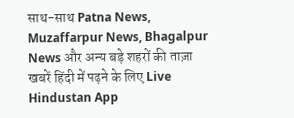साथ-साथ Patna News, Muzaffarpur News, Bhagalpur News और अन्य बड़े शहरों की ताज़ा खबरें हिंदी में पढ़ने के लिए Live Hindustan App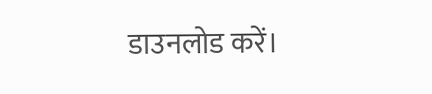डाउनलोड करें।